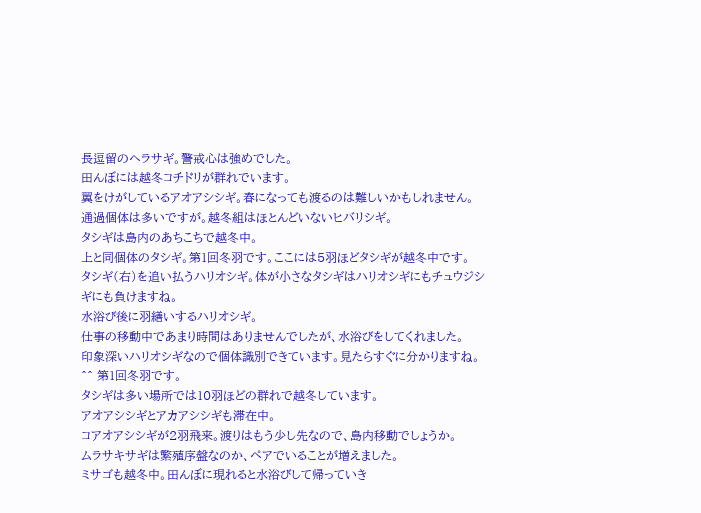長逗留のヘラサギ。警戒心は強めでした。
田んぼには越冬コチドリが群れでいます。
翼をけがしているアオアシシギ。春になっても渡るのは難しいかもしれません。
通過個体は多いですが。越冬組はほとんどいないヒバリシギ。
タシギは島内のあちこちで越冬中。
上と同個体のタシギ。第1回冬羽です。ここには5羽ほどタシギが越冬中です。
タシギ(右)を追い払うハリオシギ。体が小さなタシギはハリオシギにもチュウジシギにも負けますね。
水浴び後に羽繕いするハリオシギ。
仕事の移動中であまり時間はありませんでしたが、水浴びをしてくれました。
印象深いハリオシギなので個体識別できています。見たらすぐに分かりますね。^^ 第1回冬羽です。
タシギは多い場所では10羽ほどの群れで越冬しています。
アオアシシギとアカアシシギも滞在中。
コアオアシシギが2羽飛来。渡りはもう少し先なので、島内移動でしょうか。
ムラサキサギは繁殖序盤なのか、ペアでいることが増えました。
ミサゴも越冬中。田んぼに現れると水浴びして帰っていき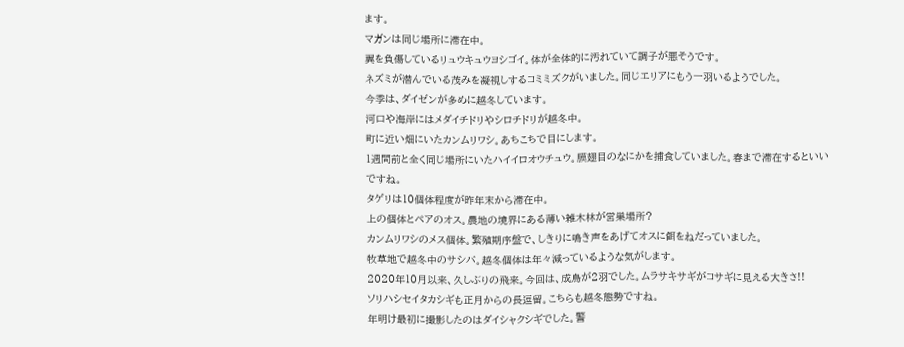ます。
マガンは同じ場所に滞在中。
翼を負傷しているリュウキュウヨシゴイ。体が全体的に汚れていて調子が悪そうです。
ネズミが潜んでいる茂みを凝視しするコミミズクがいました。同じエリアにもう一羽いるようでした。
今季は、ダイゼンが多めに越冬しています。
河口や海岸にはメダイチドリやシロチドリが越冬中。
町に近い畑にいたカンムリワシ。あちこちで目にします。
1週間前と全く同じ場所にいたハイイロオウチュウ。膜翅目のなにかを捕食していました。春まで滞在するといいですね。
タゲリは10個体程度が昨年末から滞在中。
上の個体とペアのオス。農地の境界にある薄い雑木林が営巣場所?
カンムリワシのメス個体。繁殖期序盤で、しきりに鳴き声をあげてオスに餌をねだっていました。
牧草地で越冬中のサシバ。越冬個体は年々減っているような気がします。
2020年10月以来、久しぶりの飛来。今回は、成鳥が2羽でした。ムラサキサギがコサギに見える大きさ!!
ソリハシセイタカシギも正月からの長逗留。こちらも越冬態勢ですね。
年明け最初に撮影したのはダイシャクシギでした。警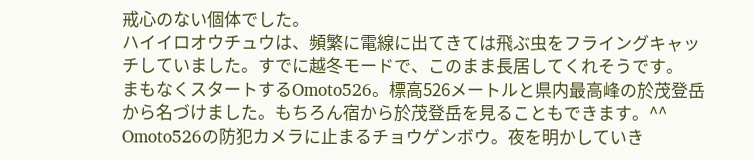戒心のない個体でした。
ハイイロオウチュウは、頻繁に電線に出てきては飛ぶ虫をフライングキャッチしていました。すでに越冬モードで、このまま長居してくれそうです。
まもなくスタートするOmoto526。標高526メートルと県内最高峰の於茂登岳から名づけました。もちろん宿から於茂登岳を見ることもできます。^^
Omoto526の防犯カメラに止まるチョウゲンボウ。夜を明かしていき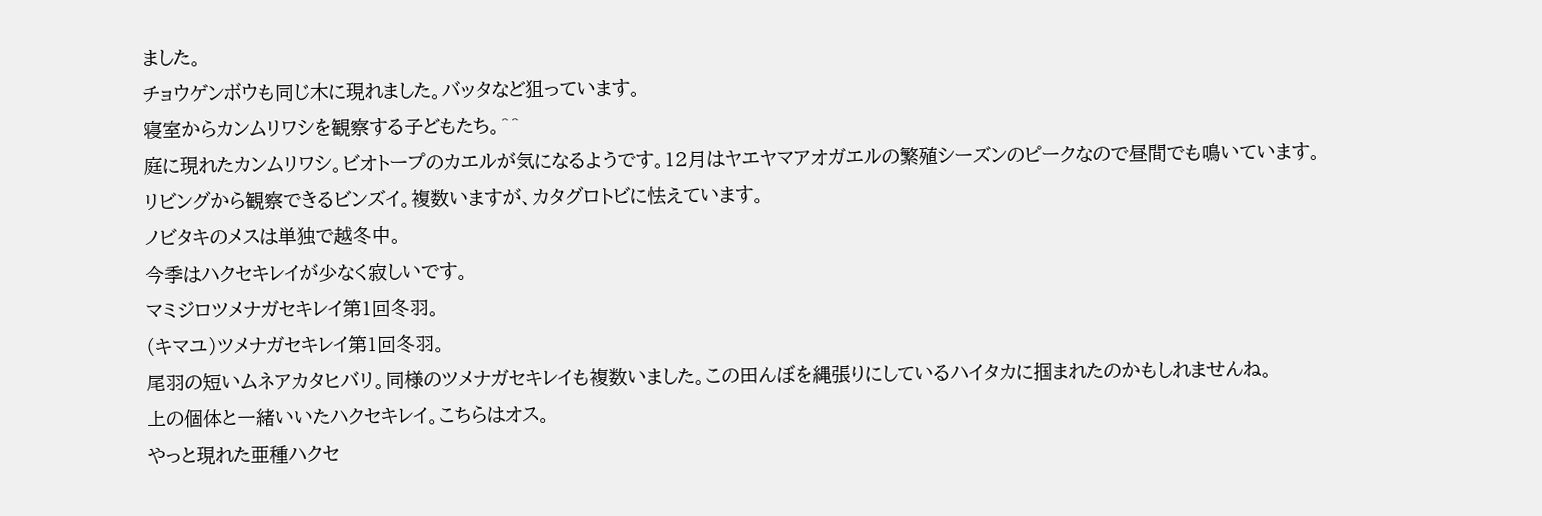ました。
チョウゲンボウも同じ木に現れました。バッタなど狙っています。
寝室からカンムリワシを観察する子どもたち。^^
庭に現れたカンムリワシ。ビオトープのカエルが気になるようです。12月はヤエヤマアオガエルの繁殖シーズンのピークなので昼間でも鳴いています。
リビングから観察できるビンズイ。複数いますが、カタグロトビに怯えています。
ノビタキのメスは単独で越冬中。
今季はハクセキレイが少なく寂しいです。
マミジロツメナガセキレイ第1回冬羽。
(キマユ)ツメナガセキレイ第1回冬羽。
尾羽の短いムネアカタヒバリ。同様のツメナガセキレイも複数いました。この田んぼを縄張りにしているハイタカに掴まれたのかもしれませんね。
上の個体と一緒いいたハクセキレイ。こちらはオス。
やっと現れた亜種ハクセ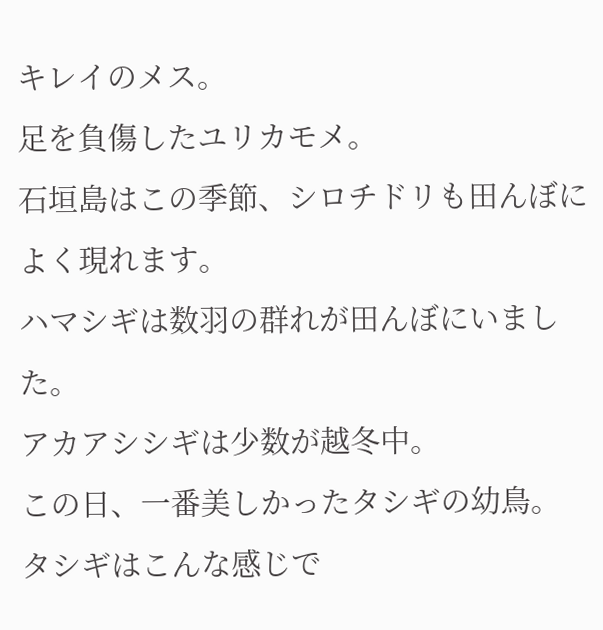キレイのメス。
足を負傷したユリカモメ。
石垣島はこの季節、シロチドリも田んぼによく現れます。
ハマシギは数羽の群れが田んぼにいました。
アカアシシギは少数が越冬中。
この日、一番美しかったタシギの幼鳥。
タシギはこんな感じで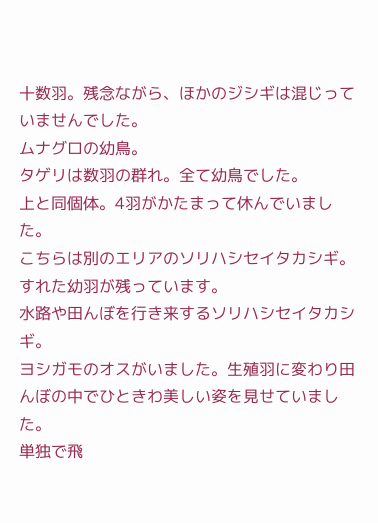十数羽。残念ながら、ほかのジシギは混じっていませんでした。
ムナグロの幼鳥。
タゲリは数羽の群れ。全て幼鳥でした。
上と同個体。4羽がかたまって休んでいました。
こちらは別のエリアのソリハシセイタカシギ。すれた幼羽が残っています。
水路や田んぼを行き来するソリハシセイタカシギ。
ヨシガモのオスがいました。生殖羽に変わり田んぼの中でひときわ美しい姿を見せていました。
単独で飛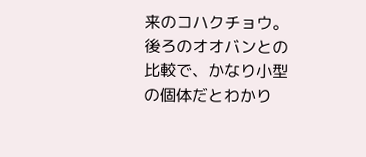来のコハクチョウ。
後ろのオオバンとの比較で、かなり小型の個体だとわかり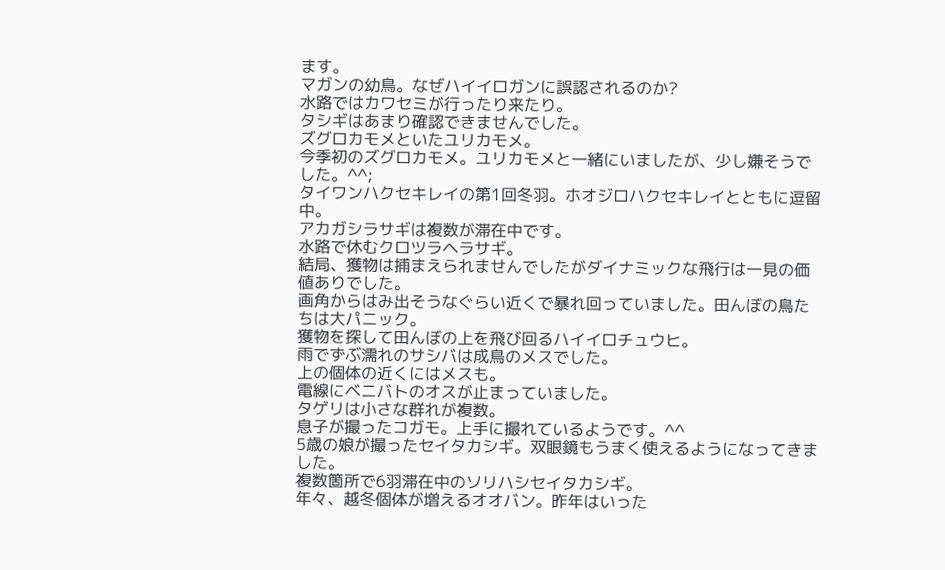ます。
マガンの幼鳥。なぜハイイロガンに誤認されるのか?
水路ではカワセミが行ったり来たり。
タシギはあまり確認できませんでした。
ズグロカモメといたユリカモメ。
今季初のズグロカモメ。ユリカモメと一緒にいましたが、少し嫌そうでした。^^;
タイワンハクセキレイの第1回冬羽。ホオジロハクセキレイとともに逗留中。
アカガシラサギは複数が滞在中です。
水路で休むクロツラヘラサギ。
結局、獲物は捕まえられませんでしたがダイナミックな飛行は一見の価値ありでした。
画角からはみ出そうなぐらい近くで暴れ回っていました。田んぼの鳥たちは大パニック。
獲物を探して田んぼの上を飛び回るハイイロチュウヒ。
雨でずぶ濡れのサシバは成鳥のメスでした。
上の個体の近くにはメスも。
電線にベニバトのオスが止まっていました。
タゲリは小さな群れが複数。
息子が撮ったコガモ。上手に撮れているようです。^^
5歳の娘が撮ったセイタカシギ。双眼鏡もうまく使えるようになってきました。
複数箇所で6羽滞在中のソリハシセイタカシギ。
年々、越冬個体が増えるオオバン。昨年はいった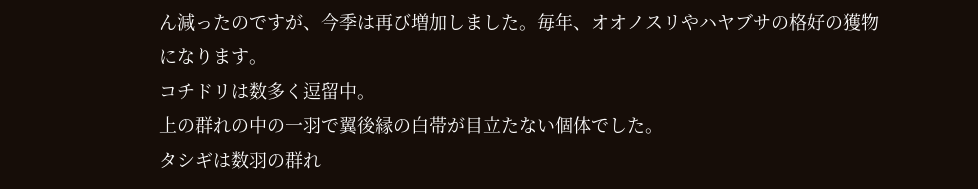ん減ったのですが、今季は再び増加しました。毎年、オオノスリやハヤブサの格好の獲物になります。
コチドリは数多く逗留中。
上の群れの中の一羽で翼後縁の白帯が目立たない個体でした。
タシギは数羽の群れ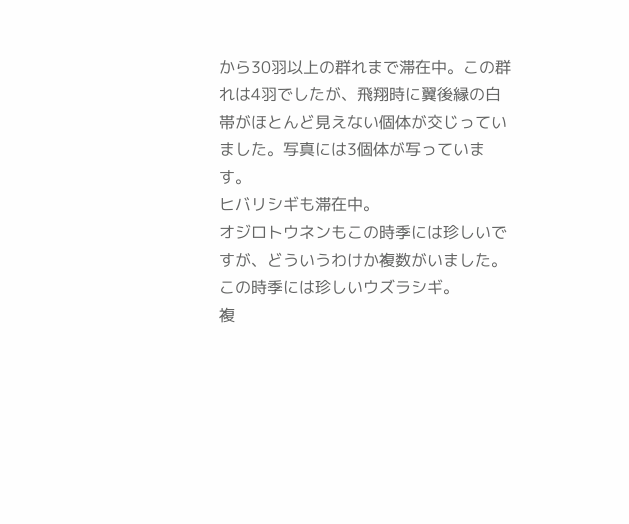から30羽以上の群れまで滞在中。この群れは4羽でしたが、飛翔時に翼後縁の白帯がほとんど見えない個体が交じっていました。写真には3個体が写っています。
ヒバリシギも滞在中。
オジロトウネンもこの時季には珍しいですが、どういうわけか複数がいました。
この時季には珍しいウズラシギ。
複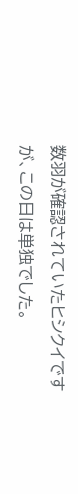数羽が確認されていたヒシクイですが、この日は単独でした。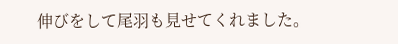伸びをして尾羽も見せてくれました。